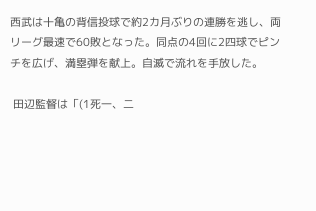西武は十亀の背信投球で約2カ月ぶりの連勝を逃し、両リーグ最速で60敗となった。同点の4回に2四球でピンチを広げ、満塁弾を献上。自滅で流れを手放した。

 田辺監督は「(1死一、二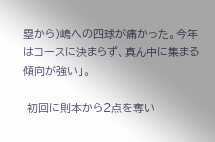塁から)嶋への四球が痛かった。今年はコースに決まらず、真ん中に集まる傾向が強い」。

 初回に則本から2点を奪い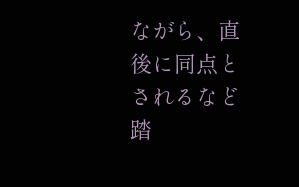ながら、直後に同点とされるなど踏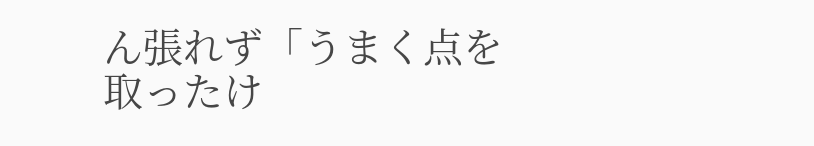ん張れず「うまく点を取ったけ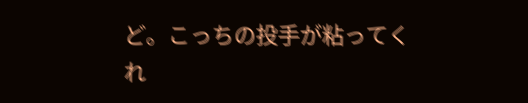ど。こっちの投手が粘ってくれ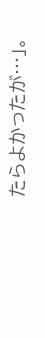たらよかったが…」。